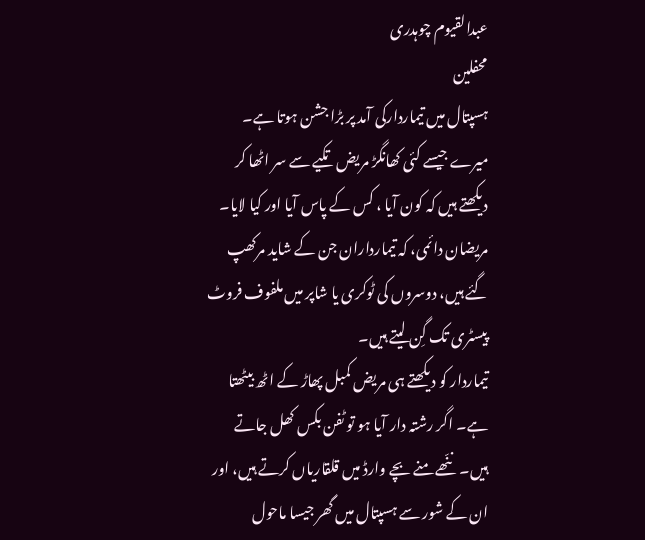عبدالقیوم چوہدری
محفلین
ہسپتال میں تیماردارکی آمد پر بڑا جشن ہوتا ہے۔ میرے جیسے کئی کھانگڑ مریض تکیے سے سر اٹھا کر دیکھتے ہیں کہ کون آیا ، کس کے پاس آیا اور کیا لایا۔ مریضان دائمی، کہ تیمارداران جن کے شاید مرکھپ گئے ہیں، دوسروں کی ٹوکری یا شاپر میں ملفوف فروٹ پیسٹری تک گِن لیتے ہیں۔
تیماردار کو دیکھتے ہی مریض کمبل پھاڑ کے اٹھ بیٹھتا ہے۔ اگر رشتہ دار آیا ہو تو ٹفن بکس کھل جاتے ہیں۔ ننّھے منے بچے وارڈ میں قلقاریاں کرتے ہیں، اور ان کے شور سے ہسپتال میں گھر جیسا ماحول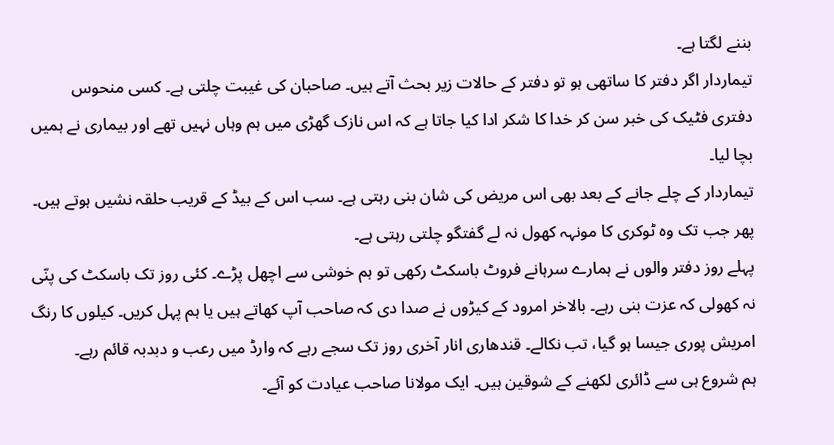بننے لگتا ہے۔
تیماردار اگر دفتر کا ساتھی ہو تو دفتر کے حالات زیر بحث آتے ہیں۔ صاحبان کی غیبت چلتی ہے۔ کسی منحوس دفتری فٹیک کی خبر سن کر خدا کا شکر ادا کیا جاتا ہے کہ اس نازک گھڑی میں ہم وہاں نہیں تھے اور بیماری نے ہمیں بچا لیا۔
تیماردار کے چلے جانے کے بعد بھی اس مریض کی شان بنی رہتی ہے۔ سب اس کے بیڈ کے قریب حلقہ نشیں ہوتے ہیں۔ پھر جب تک وہ ٹوکری کا مونہہ کھول نہ لے گفتگو چلتی رہتی ہے۔
پہلے روز دفتر والوں نے ہمارے سرہانے فروٹ باسکٹ رکھی تو ہم خوشی سے اچھل پڑے۔ کئی روز تک باسکٹ کی پنّی نہ کھولی کہ عزت بنی رہے۔ بالاخر امرود کے کیڑوں نے صدا دی کہ صاحب آپ کھاتے ہیں یا ہم پہل کریں۔ کیلوں کا رنگ امریش پوری جیسا ہو گیا، تب نکالے۔ قندھاری انار آخری روز تک سجے رہے کہ وارڈ میں رعب و دبدبہ قائم رہے۔
ہم شروع ہی سے ڈائری لکھنے کے شوقین ہیں۔ ایک مولانا صاحب عیادت کو آئے۔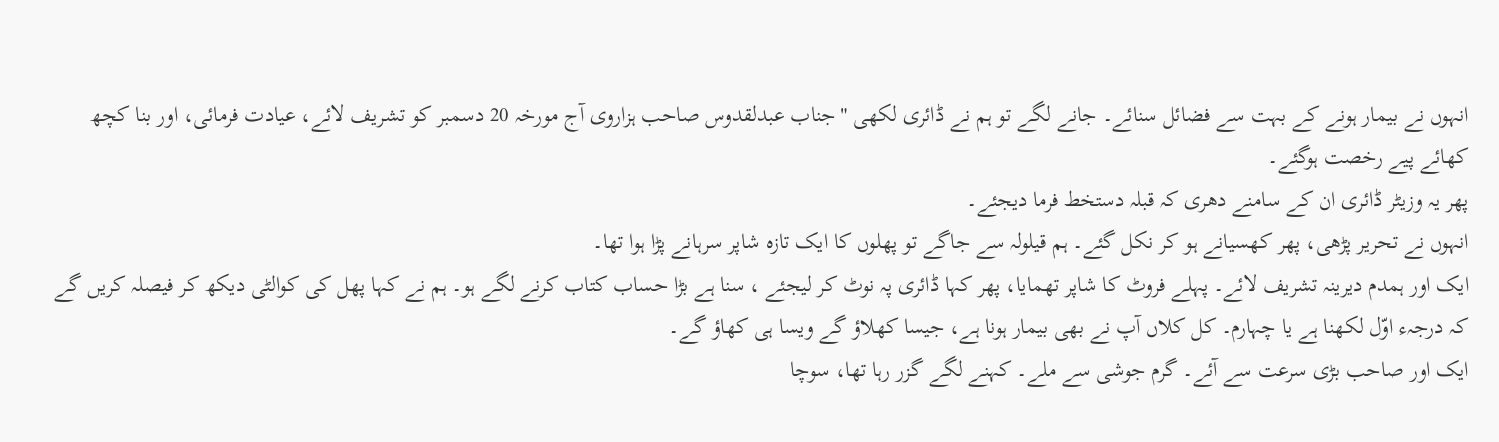انہوں نے بیمار ہونے کے بہت سے فضائل سنائے۔ جانے لگے تو ہم نے ڈائری لکھی "جناب عبدلقدوس صاحب ہزاروی آج مورخہ 20 دسمبر کو تشریف لائے، عیادت فرمائی، اور بنا کچھ کھائے پیے رخصت ہوگئے۔
پھر یہ وزیٹر ڈائری ان کے سامنے دھری کہ قبلہ دستخط فرما دیجئے۔
انہوں نے تحریر پڑھی، پھر کھسیانے ہو کر نکل گئے۔ ہم قیلولہ سے جاگے تو پھلوں کا ایک تازہ شاپر سرہانے پڑا ہوا تھا۔
ایک اور ہمدم دیرینہ تشریف لائے۔ پہلے فروٹ کا شاپر تھمایا، پھر کہا ڈائری پہ نوٹ کر لیجئے ، سنا ہے بڑا حساب کتاب کرنے لگے ہو۔ ہم نے کہا پھل کی کوالٹی دیکھ کر فیصلہ کریں گے کہ درجہء اوّل لکھنا ہے یا چہارم۔ کل کلاں آپ نے بھی بیمار ہونا ہے، جیسا کھلاؤ گے ویسا ہی کھاؤ گے۔
ایک اور صاحب بڑی سرعت سے آئے۔ گرم جوشی سے ملے۔ کہنے لگے گزر رہا تھا، سوچا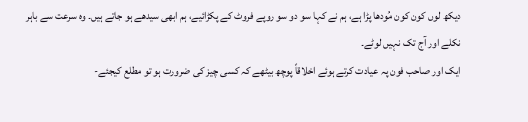دیکھ لوں کون کون مُودھا پڑا ہے، ہم نے کہا سو دو سو روپے فروٹ کے پکڑائیے، ہم ابھی سیدھے ہو جاتے ہیں۔ وہ سرعت سے باہر نکلے اور آج تک نہیں لوٹے۔
ایک اور صاحب فون پہ عیادت کرتے ہوئے اخلاقاً پوچھ بیٹھے کہ کسی چیز کی ضرورت ہو تو مطلع کیجئے-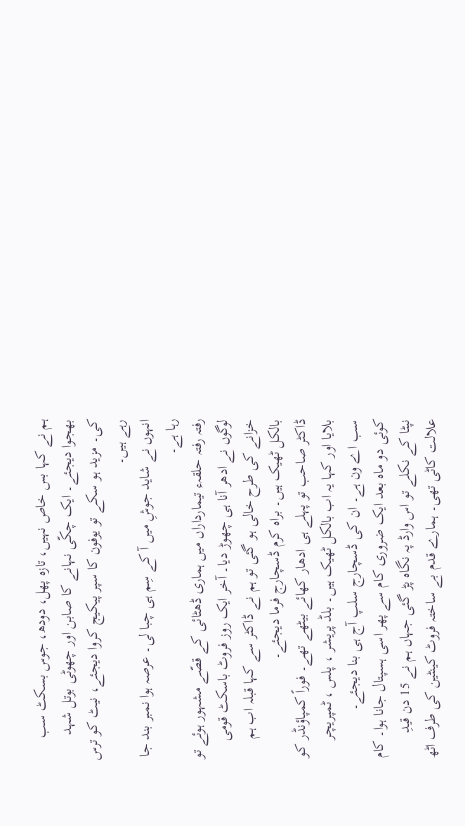ہم نے کہا بس خاص نہیں، تازہ پھل، دودھ، جوس بسکٹ سب بھجوا دیجئے۔ ایک چکّی نہانے کا صابن اور چھوٹی بوتل شہد کی۔ مزید ہو سکے تو یوفون کا سپر پیکیج کروا دیجئے، نیٹ کو ترس رہے ہیں۔
انہوں نے شاید جوشِ میں آ کے سِم ہی چبا لی۔ عرصہ ہوا نمبر بند جا رہا ہے۔
رفتہ رفتہ حلقہء تیمارداراں میں ہماری ڈھٹائی کے قصّے مشہور ہوئے تو لوگوں نے ادھر آنا ہی چھوڑ دیا۔ آخر ایک روز فروٹ باسکٹ قومی خزانے کی طرح خالی ہو گئی تو ہم نے ڈاکٹر سے کہا قبلہ اب ہم بالکل ٹھیک ہیں۔ براہ کرم ڈسچارج فرما دیجئے۔
ڈاکٹر صاحب تو پہلے ہی ادھار کھائے بیٹھے تھے۔ فوراً کمپاؤنڈر کو بلایا اور کہا یہ اب بالکل ٹھیک ہیں۔ بلڈ پریشر ، پلس ، ٹمپریچر سب اے ون ہے۔ ان کی ڈسچارج سلپ آج ہی بنا دیجئے۔
کوئی دو ماہ بعد ایک ضروری کام سے پھر اسی ہسپتال جانا ہوا۔ کام نپٹا کے نکلے تو اس وارڈ پہ نگاہ پڑ گئی جہاں ہم نے 15 دن قیدِ علالت کاٹی تھی۔ ہمارے قدم بے ساختہ فروٹ کینٹین کی طرف اٹھ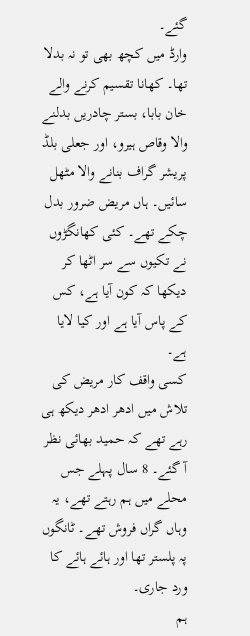گئے۔
وارڈ میں کچھ بھی تو نہ بدلا تھا۔ کھانا تقسیم کرنے والے خان بابا، بستر چادریں بدلنے والا وقاص ہیرو، اور جعلی بلڈ پریشر گراف بنانے والا مٹھل سائیں۔ ہاں مریض ضرور بدل چکے تھے۔ کئی کھانگڑوں نے تکیوں سے سر اٹھا کر دیکھا کہ کون آیا ہے، کس کے پاس آیا ہے اور کیا لایا ہے۔
کسی واقف کار مریض کی تلاش میں ادھر ادھر دیکھ ہی رہے تھے کہ حمید بھائی نظر آ گئے۔ 8 سال پہلے جس محلے میں ہم رہتے تھے، یہ وہاں گراں فروش تھے۔ ٹانگوں پہ پلستر تھا اور ہائے ہائے کا ورد جاری۔
ہم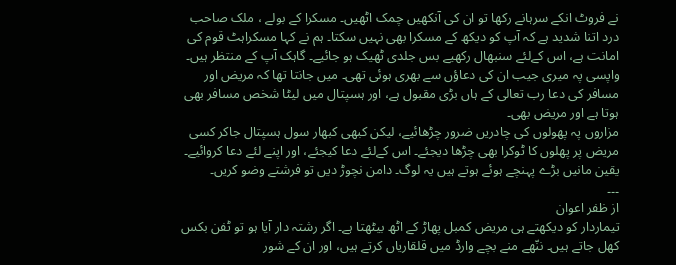نے فروٹ انکے سرہانے رکھا تو ان کی آنکھیں چمک اٹھیں۔ مسکرا کے بولے ، ملک صاحب درد اتنا شدید ہے کہ آپ کو دیکھ کے مسکرا بھی نہیں سکتا۔ ہم نے کہا مسکراہٹ قوم کی امانت ہے، اس کےلئے سنبھال رکھیے بس جلدی ٹھیک ہو جائیے۔ گاہک آپ کے منتظر ہیں۔
واپسی پہ میری جیب ان کی دعاؤں سے بھری ہوئی تھی۔ میں جانتا تھا کہ مریض اور مسافر کی دعا رب تعالی کے ہاں بڑی مقبول ہے، اور ہسپتال میں لیٹا شخص مسافر بھی ہوتا ہے اور مریض بھی۔
مزاروں پہ پھولوں کی چادریں ضرور چڑھائیے، لیکن کبھی کبھار سول ہسپتال جاکر کسی مریض پر پھلوں کا ٹوکرا بھی چڑھا دیجئے۔ اس کےلئے دعا کیجئے، اور اپنے لئے دعا کروائیے۔ یقین مانیں بڑے پہنچے ہوئے ہوتے ہیں یہ لوگ۔ دامن نچوڑ دیں تو فرشتے وضو کریں۔
۔۔۔
از ظفر اعوان
تیماردار کو دیکھتے ہی مریض کمبل پھاڑ کے اٹھ بیٹھتا ہے۔ اگر رشتہ دار آیا ہو تو ٹفن بکس کھل جاتے ہیں۔ ننّھے منے بچے وارڈ میں قلقاریاں کرتے ہیں، اور ان کے شور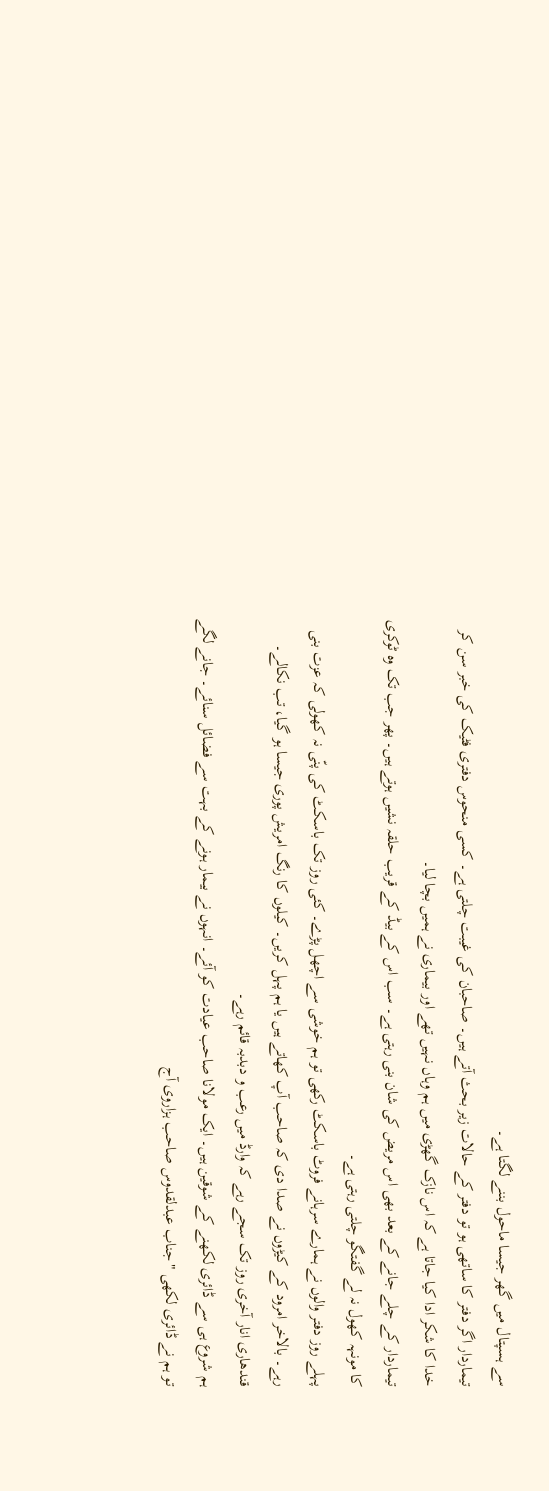سے ہسپتال میں گھر جیسا ماحول بننے لگتا ہے۔
تیماردار اگر دفتر کا ساتھی ہو تو دفتر کے حالات زیر بحث آتے ہیں۔ صاحبان کی غیبت چلتی ہے۔ کسی منحوس دفتری فٹیک کی خبر سن کر خدا کا شکر ادا کیا جاتا ہے کہ اس نازک گھڑی میں ہم وہاں نہیں تھے اور بیماری نے ہمیں بچا لیا۔
تیماردار کے چلے جانے کے بعد بھی اس مریض کی شان بنی رہتی ہے۔ سب اس کے بیڈ کے قریب حلقہ نشیں ہوتے ہیں۔ پھر جب تک وہ ٹوکری کا مونہہ کھول نہ لے گفتگو چلتی رہتی ہے۔
پہلے روز دفتر والوں نے ہمارے سرہانے فروٹ باسکٹ رکھی تو ہم خوشی سے اچھل پڑے۔ کئی روز تک باسکٹ کی پنّی نہ کھولی کہ عزت بنی رہے۔ بالاخر امرود کے کیڑوں نے صدا دی کہ صاحب آپ کھاتے ہیں یا ہم پہل کریں۔ کیلوں کا رنگ امریش پوری جیسا ہو گیا، تب نکالے۔ قندھاری انار آخری روز تک سجے رہے کہ وارڈ میں رعب و دبدبہ قائم رہے۔
ہم شروع ہی سے ڈائری لکھنے کے شوقین ہیں۔ ایک مولانا صاحب عیادت کو آئے۔ انہوں نے بیمار ہونے کے بہت سے فضائل سنائے۔ جانے لگے تو ہم نے ڈائری لکھی "جناب عبدلقدوس صاحب ہزاروی آج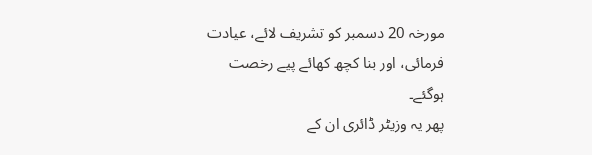مورخہ 20 دسمبر کو تشریف لائے، عیادت فرمائی، اور بنا کچھ کھائے پیے رخصت ہوگئے۔
پھر یہ وزیٹر ڈائری ان کے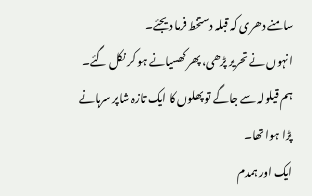سامنے دھری کہ قبلہ دستخط فرما دیجئے۔
انہوں نے تحریر پڑھی، پھر کھسیانے ہو کر نکل گئے۔ ہم قیلولہ سے جاگے تو پھلوں کا ایک تازہ شاپر سرہانے پڑا ہوا تھا۔
ایک اور ہمدم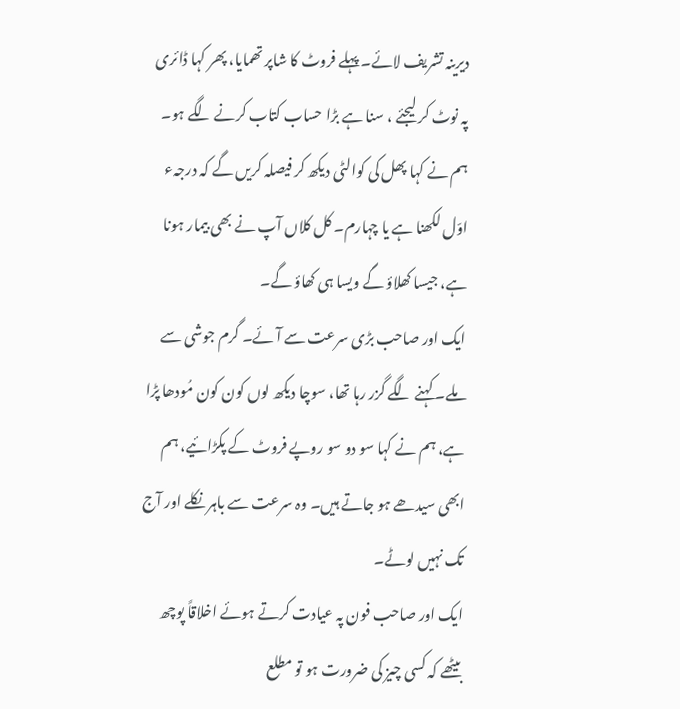دیرینہ تشریف لائے۔ پہلے فروٹ کا شاپر تھمایا، پھر کہا ڈائری پہ نوٹ کر لیجئے ، سنا ہے بڑا حساب کتاب کرنے لگے ہو۔ ہم نے کہا پھل کی کوالٹی دیکھ کر فیصلہ کریں گے کہ درجہء اوّل لکھنا ہے یا چہارم۔ کل کلاں آپ نے بھی بیمار ہونا ہے، جیسا کھلاؤ گے ویسا ہی کھاؤ گے۔
ایک اور صاحب بڑی سرعت سے آئے۔ گرم جوشی سے ملے۔ کہنے لگے گزر رہا تھا، سوچا دیکھ لوں کون کون مُودھا پڑا ہے، ہم نے کہا سو دو سو روپے فروٹ کے پکڑائیے، ہم ابھی سیدھے ہو جاتے ہیں۔ وہ سرعت سے باہر نکلے اور آج تک نہیں لوٹے۔
ایک اور صاحب فون پہ عیادت کرتے ہوئے اخلاقاً پوچھ بیٹھے کہ کسی چیز کی ضرورت ہو تو مطلع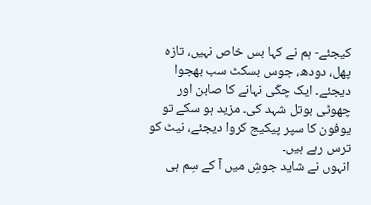کیجئے- ہم نے کہا بس خاص نہیں، تازہ پھل، دودھ، جوس بسکٹ سب بھجوا دیجئے۔ ایک چکّی نہانے کا صابن اور چھوٹی بوتل شہد کی۔ مزید ہو سکے تو یوفون کا سپر پیکیج کروا دیجئے، نیٹ کو ترس رہے ہیں۔
انہوں نے شاید جوشِ میں آ کے سِم ہی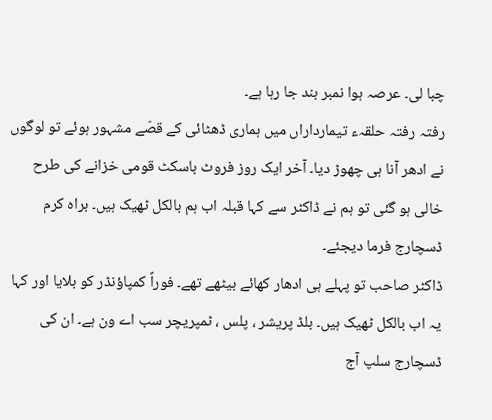چبا لی۔ عرصہ ہوا نمبر بند جا رہا ہے۔
رفتہ رفتہ حلقہء تیمارداراں میں ہماری ڈھٹائی کے قصّے مشہور ہوئے تو لوگوں نے ادھر آنا ہی چھوڑ دیا۔ آخر ایک روز فروٹ باسکٹ قومی خزانے کی طرح خالی ہو گئی تو ہم نے ڈاکٹر سے کہا قبلہ اب ہم بالکل ٹھیک ہیں۔ براہ کرم ڈسچارج فرما دیجئے۔
ڈاکٹر صاحب تو پہلے ہی ادھار کھائے بیٹھے تھے۔ فوراً کمپاؤنڈر کو بلایا اور کہا یہ اب بالکل ٹھیک ہیں۔ بلڈ پریشر ، پلس ، ٹمپریچر سب اے ون ہے۔ ان کی ڈسچارج سلپ آج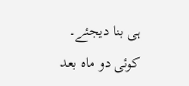ہی بنا دیجئے۔
کوئی دو ماہ بعد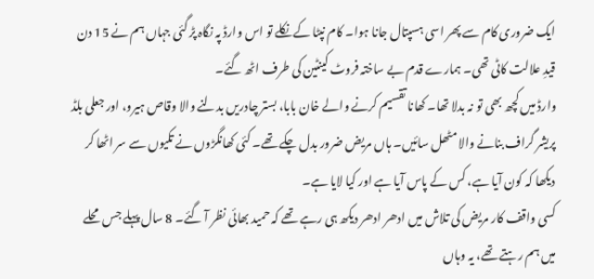ایک ضروری کام سے پھر اسی ہسپتال جانا ہوا۔ کام نپٹا کے نکلے تو اس وارڈ پہ نگاہ پڑ گئی جہاں ہم نے 15 دن قیدِ علالت کاٹی تھی۔ ہمارے قدم بے ساختہ فروٹ کینٹین کی طرف اٹھ گئے۔
وارڈ میں کچھ بھی تو نہ بدلا تھا۔ کھانا تقسیم کرنے والے خان بابا، بستر چادریں بدلنے والا وقاص ہیرو، اور جعلی بلڈ پریشر گراف بنانے والا مٹھل سائیں۔ ہاں مریض ضرور بدل چکے تھے۔ کئی کھانگڑوں نے تکیوں سے سر اٹھا کر دیکھا کہ کون آیا ہے، کس کے پاس آیا ہے اور کیا لایا ہے۔
کسی واقف کار مریض کی تلاش میں ادھر ادھر دیکھ ہی رہے تھے کہ حمید بھائی نظر آ گئے۔ 8 سال پہلے جس محلے میں ہم رہتے تھے، یہ وہاں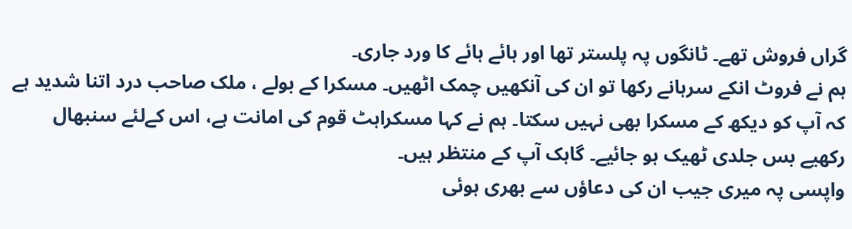گراں فروش تھے۔ ٹانگوں پہ پلستر تھا اور ہائے ہائے کا ورد جاری۔
ہم نے فروٹ انکے سرہانے رکھا تو ان کی آنکھیں چمک اٹھیں۔ مسکرا کے بولے ، ملک صاحب درد اتنا شدید ہے کہ آپ کو دیکھ کے مسکرا بھی نہیں سکتا۔ ہم نے کہا مسکراہٹ قوم کی امانت ہے، اس کےلئے سنبھال رکھیے بس جلدی ٹھیک ہو جائیے۔ گاہک آپ کے منتظر ہیں۔
واپسی پہ میری جیب ان کی دعاؤں سے بھری ہوئی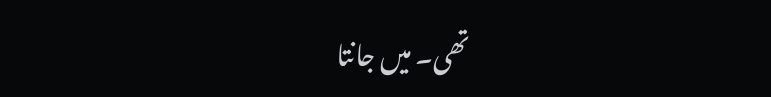تھی۔ میں جانتا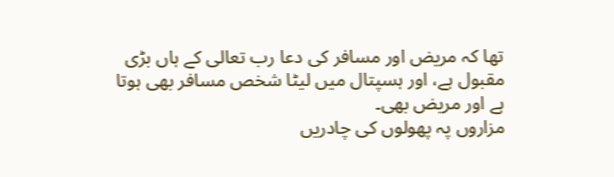تھا کہ مریض اور مسافر کی دعا رب تعالی کے ہاں بڑی مقبول ہے، اور ہسپتال میں لیٹا شخص مسافر بھی ہوتا ہے اور مریض بھی۔
مزاروں پہ پھولوں کی چادریں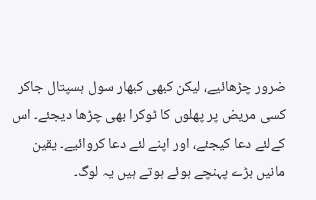ضرور چڑھائیے، لیکن کبھی کبھار سول ہسپتال جاکر کسی مریض پر پھلوں کا ٹوکرا بھی چڑھا دیجئے۔ اس کےلئے دعا کیجئے، اور اپنے لئے دعا کروائیے۔ یقین مانیں بڑے پہنچے ہوئے ہوتے ہیں یہ لوگ۔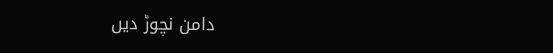دامن نچوڑ دیں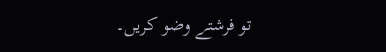تو فرشتے وضو کریں۔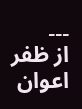۔۔۔
از ظفر اعوان